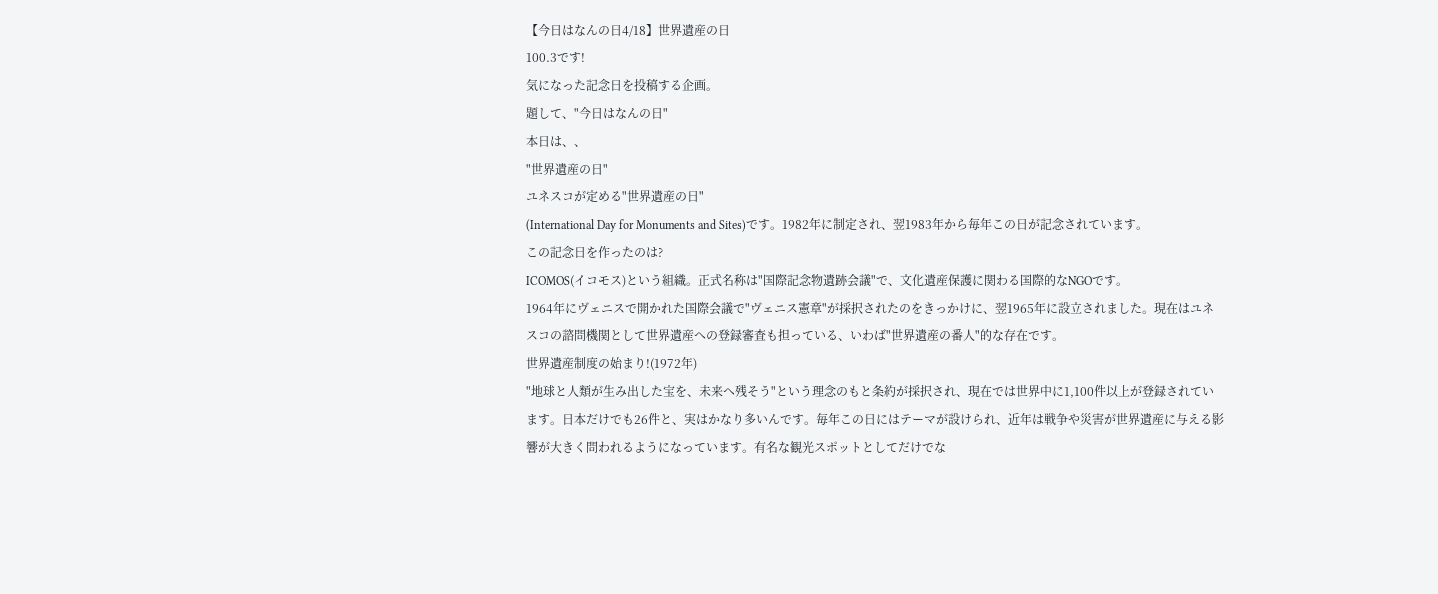【今日はなんの日4/18】世界遺産の日
100.3です!
気になった記念日を投稿する企画。
題して、"今日はなんの日"
本日は、、
"世界遺産の日"
ユネスコが定める"世界遺産の日"
(International Day for Monuments and Sites)です。1982年に制定され、翌1983年から毎年この日が記念されています。
この記念日を作ったのは?
ICOMOS(イコモス)という組織。正式名称は"国際記念物遺跡会議"で、文化遺産保護に関わる国際的なNGOです。
1964年にヴェニスで開かれた国際会議で"ヴェニス憲章"が採択されたのをきっかけに、翌1965年に設立されました。現在はユネスコの諮問機関として世界遺産への登録審査も担っている、いわば"世界遺産の番人"的な存在です。
世界遺産制度の始まり!(1972年)
"地球と人類が生み出した宝を、未来へ残そう"という理念のもと条約が採択され、現在では世界中に1,100件以上が登録されています。日本だけでも26件と、実はかなり多いんです。毎年この日にはテーマが設けられ、近年は戦争や災害が世界遺産に与える影響が大きく問われるようになっています。有名な観光スポットとしてだけでな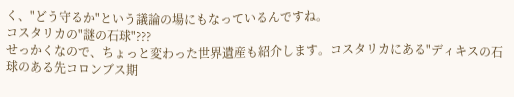く、"どう守るか"という議論の場にもなっているんですね。
コスタリカの"謎の石球"???
せっかくなので、ちょっと変わった世界遺産も紹介します。コスタリカにある"ディキスの石球のある先コロンブス期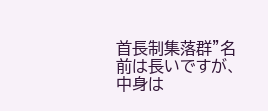首長制集落群"名前は長いですが、中身は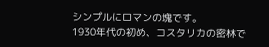シンプルにロマンの塊です。
1930年代の初め、コスタリカの密林で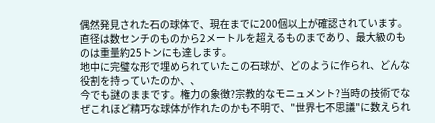偶然発見された石の球体で、現在までに200個以上が確認されています。直径は数センチのものから2メートルを超えるものまであり、最大級のものは重量約25トンにも達します。
地中に完璧な形で埋められていたこの石球が、どのように作られ、どんな役割を持っていたのか、、
今でも謎のままです。権力の象徴?宗教的なモニュメント?当時の技術でなぜこれほど精巧な球体が作れたのかも不明で、"世界七不思議"に数えられ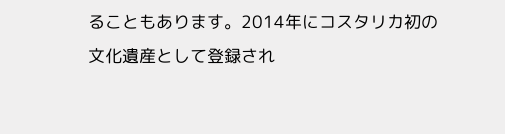ることもあります。2014年にコスタリカ初の文化遺産として登録され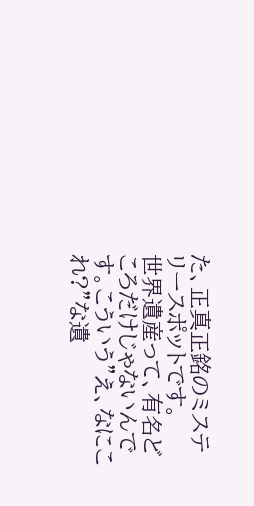た、正真正銘のミステリースポットです。
世界遺産って、有名どころだけじゃないんです。こういう"え、なにこれ?"な遺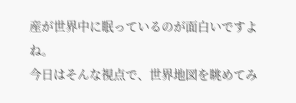産が世界中に眠っているのが面白いですよね。
今日はそんな視点で、世界地図を眺めてみ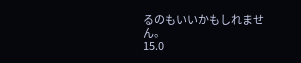るのもいいかもしれません。
15.0